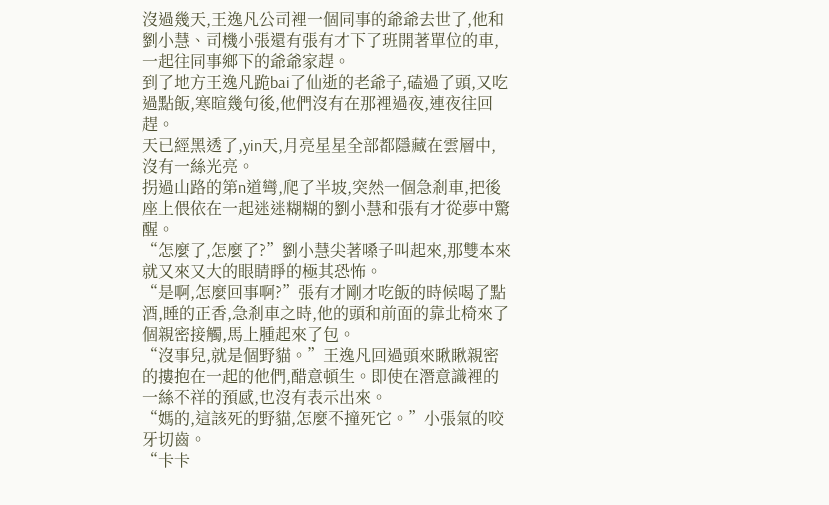沒過幾天,王逸凡公司裡一個同事的爺爺去世了,他和劉小慧、司機小張還有張有才下了班開著單位的車,一起往同事鄉下的爺爺家趕。
到了地方王逸凡跪bai了仙逝的老爺子,磕過了頭,又吃過點飯,寒暄幾句後,他們沒有在那裡過夜,連夜往回趕。
天已經黑透了,yin天,月亮星星全部都隱藏在雲層中,沒有一絲光亮。
拐過山路的第n道彎,爬了半坡,突然一個急剎車,把後座上偎依在一起迷迷糊糊的劉小慧和張有才從夢中驚醒。
“怎麼了,怎麼了?”劉小慧尖著嗓子叫起來,那雙本來就又來又大的眼睛睜的極其恐怖。
“是啊,怎麼回事啊?”張有才剛才吃飯的時候喝了點酒,睡的正香,急剎車之時,他的頭和前面的靠北椅來了個親密接觸,馬上腫起來了包。
“沒事兒,就是個野貓。”王逸凡回過頭來瞅瞅親密的摟抱在一起的他們,醋意頓生。即使在潛意識裡的一絲不祥的預感,也沒有表示出來。
“媽的,這該死的野貓,怎麼不撞死它。”小張氣的咬牙切齒。
“卡卡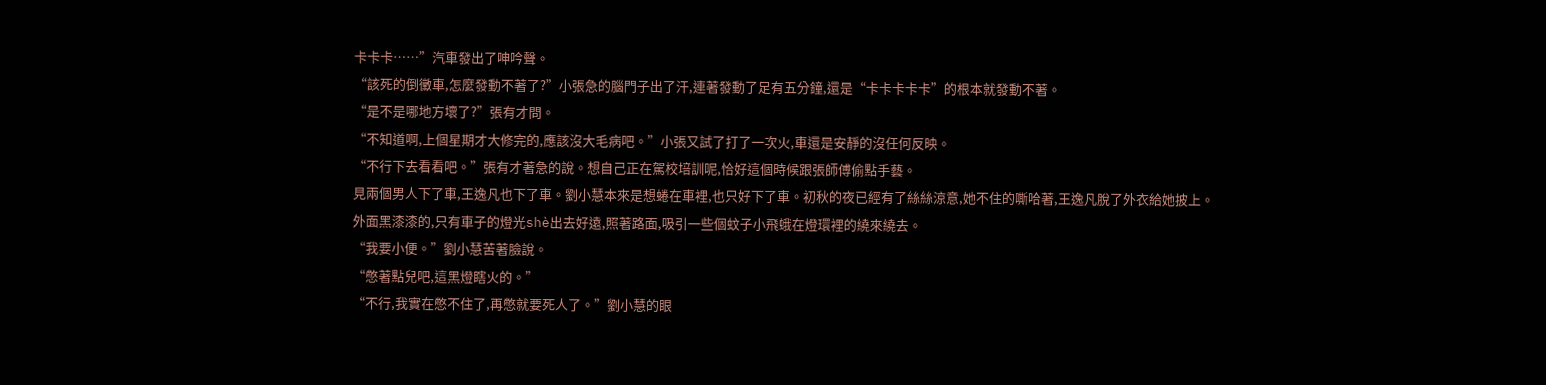卡卡卡……”汽車發出了呻吟聲。
“該死的倒黴車,怎麼發動不著了?”小張急的腦門子出了汗,連著發動了足有五分鐘,還是“卡卡卡卡卡”的根本就發動不著。
“是不是哪地方壞了?”張有才問。
“不知道啊,上個星期才大修完的,應該沒大毛病吧。”小張又試了打了一次火,車還是安靜的沒任何反映。
“不行下去看看吧。”張有才著急的說。想自己正在駕校培訓呢,恰好這個時候跟張師傅偷點手藝。
見兩個男人下了車,王逸凡也下了車。劉小慧本來是想蜷在車裡,也只好下了車。初秋的夜已經有了絲絲涼意,她不住的嘶哈著,王逸凡脫了外衣給她披上。
外面黑漆漆的,只有車子的燈光shè出去好遠,照著路面,吸引一些個蚊子小飛蛾在燈環裡的繞來繞去。
“我要小便。”劉小慧苦著臉說。
“憋著點兒吧,這黑燈瞎火的。”
“不行,我實在憋不住了,再憋就要死人了。”劉小慧的眼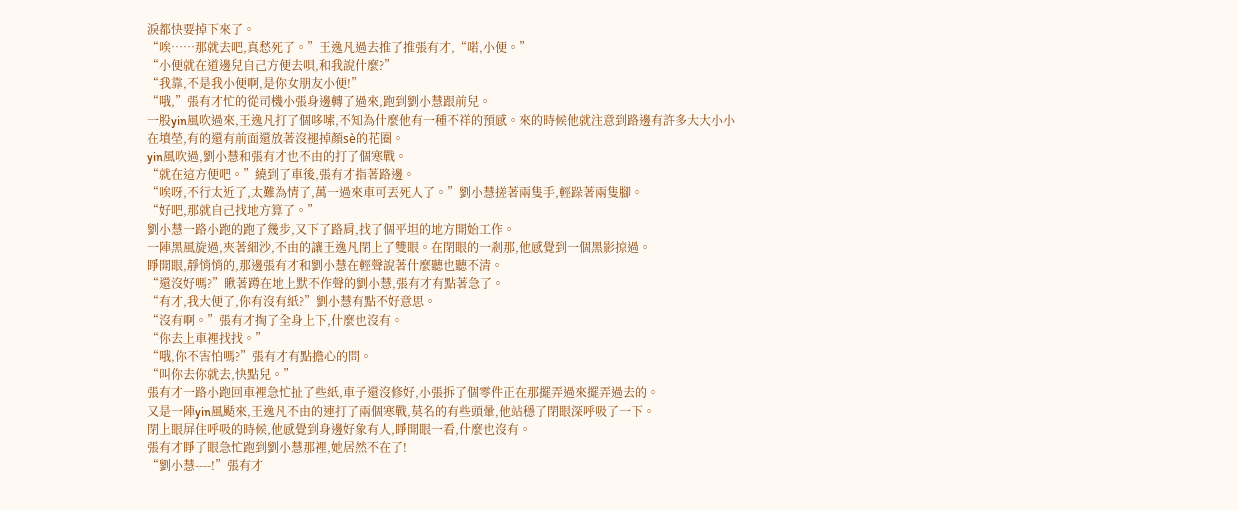淚都快要掉下來了。
“唉……那就去吧,真愁死了。”王逸凡過去推了推張有才,“喏,小便。”
“小便就在道邊兒自己方便去唄,和我說什麼?”
“我靠,不是我小便啊,是你女朋友小便!”
“哦,”張有才忙的從司機小張身邊轉了過來,跑到劉小慧跟前兒。
一股yin風吹過來,王逸凡打了個哆嗦,不知為什麼他有一種不祥的預感。來的時候他就注意到路邊有許多大大小小在墳塋,有的還有前面還放著沒褪掉顏sè的花圈。
yin風吹過,劉小慧和張有才也不由的打了個寒戰。
“就在這方便吧。”繞到了車後,張有才指著路邊。
“唉呀,不行太近了,太難為情了,萬一過來車可丟死人了。”劉小慧搓著兩隻手,輕跺著兩隻腳。
“好吧,那就自己找地方算了。”
劉小慧一路小跑的跑了幾步,又下了路肩,找了個平坦的地方開始工作。
一陣黑風旋過,夾著細沙,不由的讓王逸凡閉上了雙眼。在閉眼的一剎那,他感覺到一個黑影掠過。
睜開眼,靜悄悄的,那邊張有才和劉小慧在輕聲說著什麼聽也聽不清。
“還沒好嗎?”瞅著蹲在地上默不作聲的劉小慧,張有才有點著急了。
“有才,我大便了,你有沒有紙?”劉小慧有點不好意思。
“沒有啊。”張有才掏了全身上下,什麼也沒有。
“你去上車裡找找。”
“哦,你不害怕嗎?”張有才有點擔心的問。
“叫你去你就去,快點兒。”
張有才一路小跑回車裡急忙扯了些紙,車子還沒修好,小張拆了個零件正在那擺弄過來擺弄過去的。
又是一陣yin風颳來,王逸凡不由的連打了兩個寒戰,莫名的有些頭暈,他站穩了閉眼深呼吸了一下。
閉上眼屏住呼吸的時候,他感覺到身邊好象有人,睜開眼一看,什麼也沒有。
張有才睜了眼急忙跑到劉小慧那裡,她居然不在了!
“劉小慧----!”張有才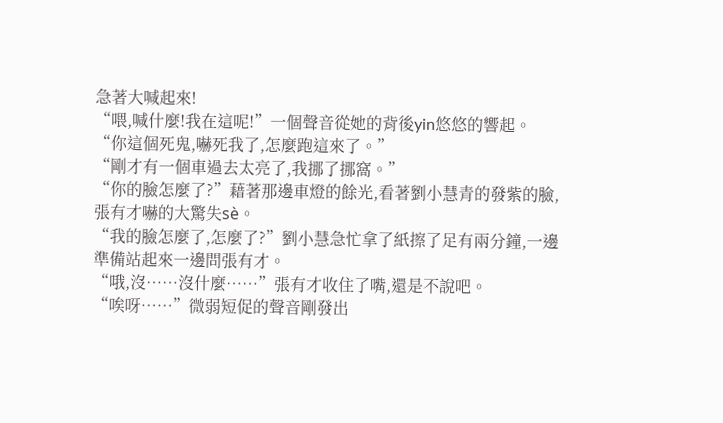急著大喊起來!
“喂,喊什麼!我在這呢!”一個聲音從她的背後yin悠悠的響起。
“你這個死鬼,嚇死我了,怎麼跑這來了。”
“剛才有一個車過去太亮了,我挪了挪窩。”
“你的臉怎麼了?”藉著那邊車燈的餘光,看著劉小慧青的發紫的臉,張有才嚇的大驚失sè。
“我的臉怎麼了,怎麼了?”劉小慧急忙拿了紙擦了足有兩分鐘,一邊準備站起來一邊問張有才。
“哦,沒……沒什麼……”張有才收住了嘴,還是不說吧。
“唉呀……”微弱短促的聲音剛發出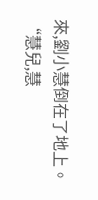來,劉小慧倒在了地上。
“慧兒,慧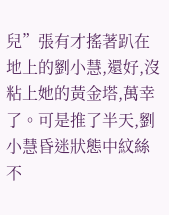兒”張有才搖著趴在地上的劉小慧,還好,沒粘上她的黃金塔,萬幸了。可是推了半天,劉小慧昏迷狀態中紋絲不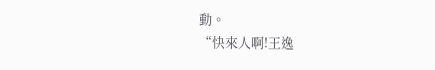動。
“快來人啊!王逸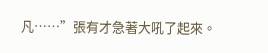凡……”張有才急著大吼了起來。